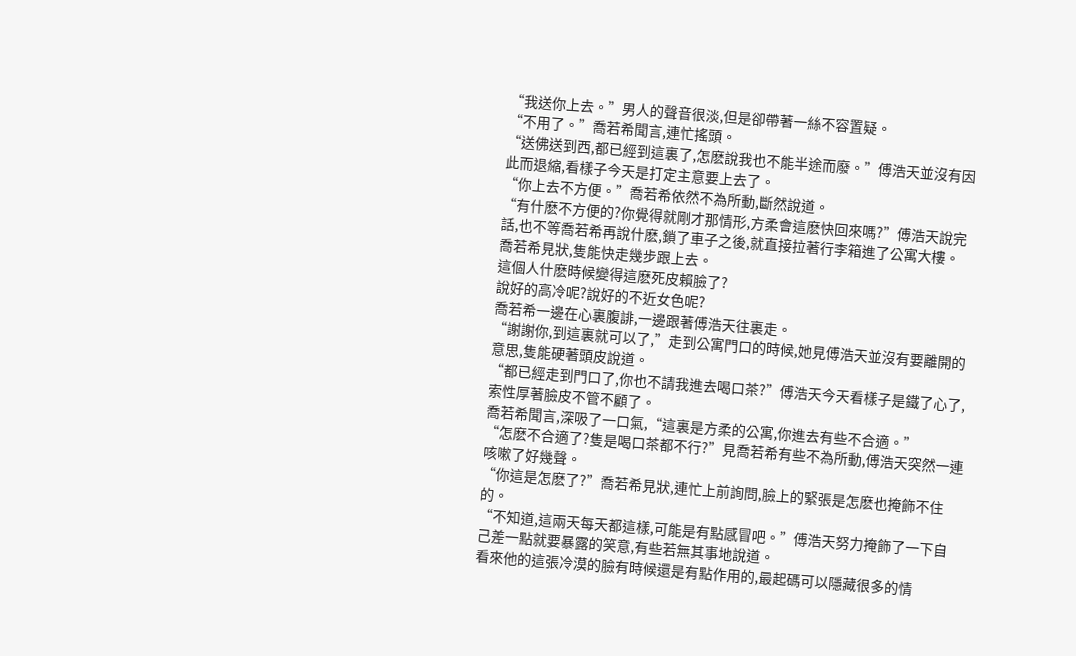“我送你上去。”男人的聲音很淡,但是卻帶著一絲不容置疑。
“不用了。”喬若希聞言,連忙搖頭。
“送佛送到西,都已經到這裏了,怎麽說我也不能半途而廢。”傅浩天並沒有因此而退縮,看樣子今天是打定主意要上去了。
“你上去不方便。”喬若希依然不為所動,斷然說道。
“有什麽不方便的?你覺得就剛才那情形,方柔會這麽快回來嗎?”傅浩天說完話,也不等喬若希再說什麽,鎖了車子之後,就直接拉著行李箱進了公寓大樓。
喬若希見狀,隻能快走幾步跟上去。
這個人什麽時候變得這麽死皮賴臉了?
說好的高冷呢?說好的不近女色呢?
喬若希一邊在心裏腹誹,一邊跟著傅浩天往裏走。
“謝謝你,到這裏就可以了,”走到公寓門口的時候,她見傅浩天並沒有要離開的意思,隻能硬著頭皮說道。
“都已經走到門口了,你也不請我進去喝口茶?”傅浩天今天看樣子是鐵了心了,索性厚著臉皮不管不顧了。
喬若希聞言,深吸了一口氣,“這裏是方柔的公寓,你進去有些不合適。”
“怎麽不合適了?隻是喝口茶都不行?”見喬若希有些不為所動,傅浩天突然一連咳嗽了好幾聲。
“你這是怎麽了?”喬若希見狀,連忙上前詢問,臉上的緊張是怎麽也掩飾不住的。
“不知道,這兩天每天都這樣,可能是有點感冒吧。”傅浩天努力掩飾了一下自己差一點就要暴露的笑意,有些若無其事地說道。
看來他的這張冷漠的臉有時候還是有點作用的,最起碼可以隱藏很多的情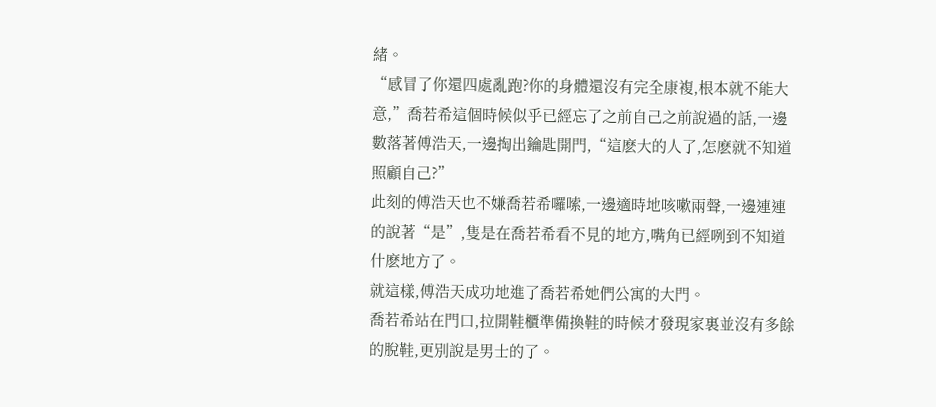緒。
“感冒了你還四處亂跑?你的身體還沒有完全康複,根本就不能大意,”喬若希這個時候似乎已經忘了之前自己之前說過的話,一邊數落著傅浩天,一邊掏出鑰匙開門,“這麽大的人了,怎麽就不知道照顧自己?”
此刻的傅浩天也不嫌喬若希囉嗦,一邊適時地咳嗽兩聲,一邊連連的說著“是”,隻是在喬若希看不見的地方,嘴角已經咧到不知道什麽地方了。
就這樣,傅浩天成功地進了喬若希她們公寓的大門。
喬若希站在門口,拉開鞋櫃準備換鞋的時候才發現家裏並沒有多餘的脫鞋,更別說是男士的了。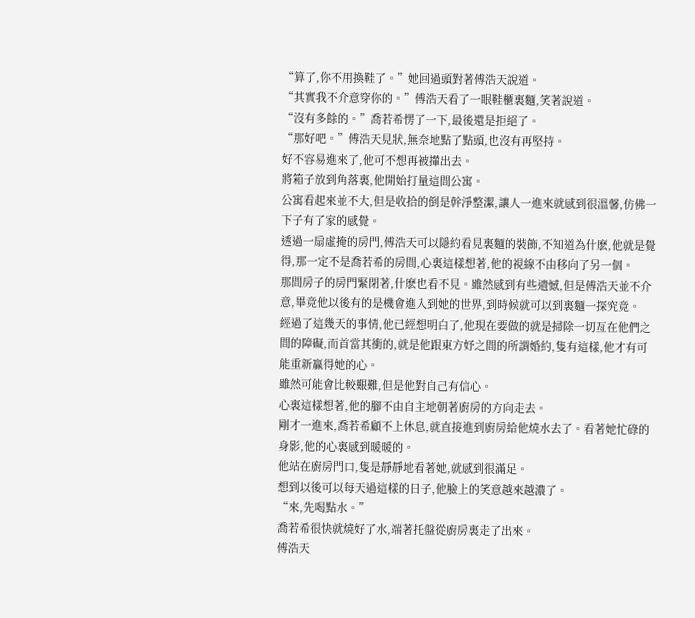“算了,你不用換鞋了。”她回過頭對著傅浩天說道。
“其實我不介意穿你的。”傅浩天看了一眼鞋櫃裏麵,笑著說道。
“沒有多餘的。”喬若希愣了一下,最後還是拒絕了。
“那好吧。”傅浩天見狀,無奈地點了點頭,也沒有再堅持。
好不容易進來了,他可不想再被攆出去。
將箱子放到角落裏,他開始打量這間公寓。
公寓看起來並不大,但是收拾的倒是幹淨整潔,讓人一進來就感到很溫馨,仿佛一下子有了家的感覺。
透過一扇虛掩的房門,傅浩天可以隱約看見裏麵的裝飾,不知道為什麽,他就是覺得,那一定不是喬若希的房間,心裏這樣想著,他的視線不由移向了另一個。
那間房子的房門緊閉著,什麽也看不見。雖然感到有些遺憾,但是傅浩天並不介意,畢竟他以後有的是機會進入到她的世界,到時候就可以到裏麵一探究竟。
經過了這幾天的事情,他已經想明白了,他現在要做的就是掃除一切亙在他們之間的障礙,而首當其衝的,就是他跟東方妤之間的所謂婚約,隻有這樣,他才有可能重新贏得她的心。
雖然可能會比較艱難,但是他對自己有信心。
心裏這樣想著,他的腳不由自主地朝著廚房的方向走去。
剛才一進來,喬若希顧不上休息,就直接進到廚房給他燒水去了。看著她忙碌的身影,他的心裏感到暖暖的。
他站在廚房門口,隻是靜靜地看著她,就感到很滿足。
想到以後可以每天過這樣的日子,他臉上的笑意越來越濃了。
“來,先喝點水。”
喬若希很快就燒好了水,端著托盤從廚房裏走了出來。
傅浩天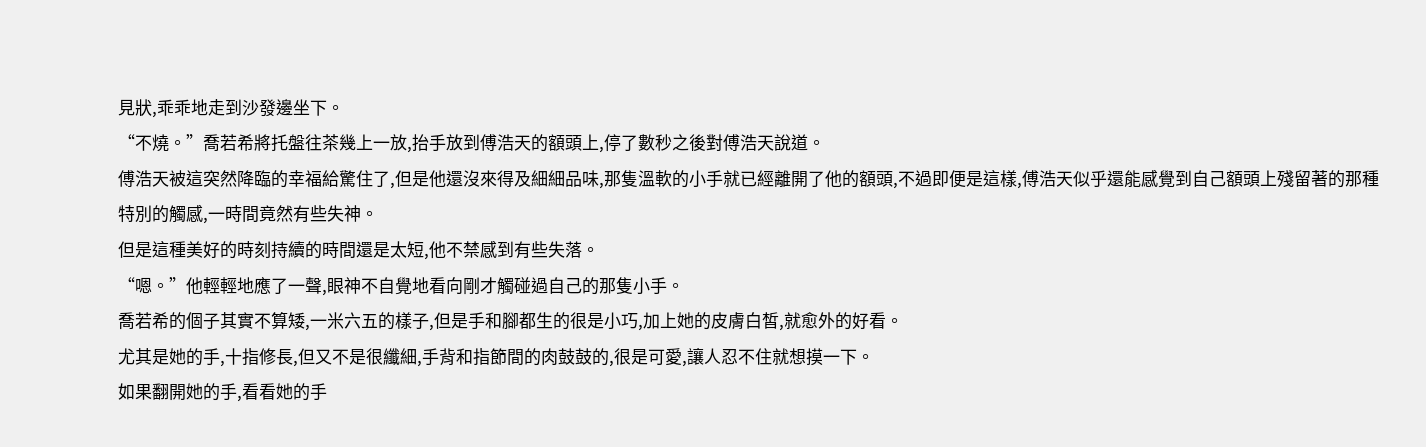見狀,乖乖地走到沙發邊坐下。
“不燒。”喬若希將托盤往茶幾上一放,抬手放到傅浩天的額頭上,停了數秒之後對傅浩天說道。
傅浩天被這突然降臨的幸福給驚住了,但是他還沒來得及細細品味,那隻溫軟的小手就已經離開了他的額頭,不過即便是這樣,傅浩天似乎還能感覺到自己額頭上殘留著的那種特別的觸感,一時間竟然有些失神。
但是這種美好的時刻持續的時間還是太短,他不禁感到有些失落。
“嗯。”他輕輕地應了一聲,眼神不自覺地看向剛才觸碰過自己的那隻小手。
喬若希的個子其實不算矮,一米六五的樣子,但是手和腳都生的很是小巧,加上她的皮膚白皙,就愈外的好看。
尤其是她的手,十指修長,但又不是很纖細,手背和指節間的肉鼓鼓的,很是可愛,讓人忍不住就想摸一下。
如果翻開她的手,看看她的手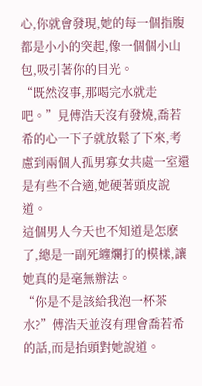心,你就會發現,她的每一個指腹都是小小的突起,像一個個小山包,吸引著你的目光。
“既然沒事,那喝完水就走吧。”見傅浩天沒有發燒,喬若希的心一下子就放鬆了下來,考慮到兩個人孤男寡女共處一室還是有些不合適,她硬著頭皮說道。
這個男人今天也不知道是怎麽了,總是一副死纏爛打的模樣,讓她真的是毫無辦法。
“你是不是該給我泡一杯茶水?”傅浩天並沒有理會喬若希的話,而是抬頭對她說道。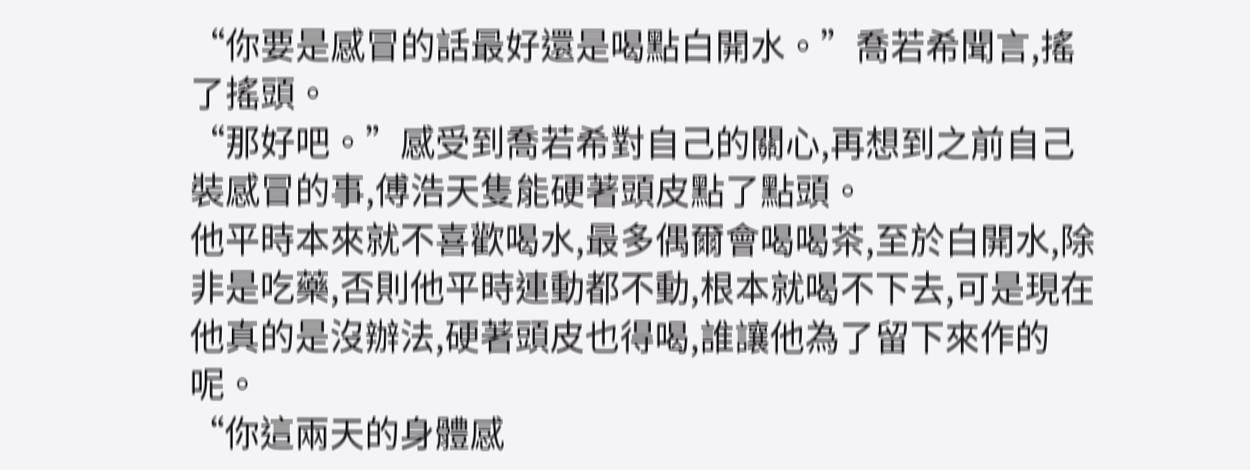“你要是感冒的話最好還是喝點白開水。”喬若希聞言,搖了搖頭。
“那好吧。”感受到喬若希對自己的關心,再想到之前自己裝感冒的事,傅浩天隻能硬著頭皮點了點頭。
他平時本來就不喜歡喝水,最多偶爾會喝喝茶,至於白開水,除非是吃藥,否則他平時連動都不動,根本就喝不下去,可是現在他真的是沒辦法,硬著頭皮也得喝,誰讓他為了留下來作的呢。
“你這兩天的身體感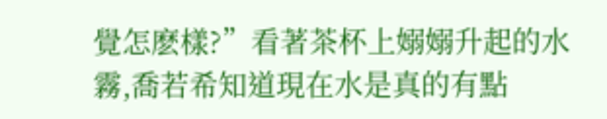覺怎麽樣?”看著茶杯上嫋嫋升起的水霧,喬若希知道現在水是真的有點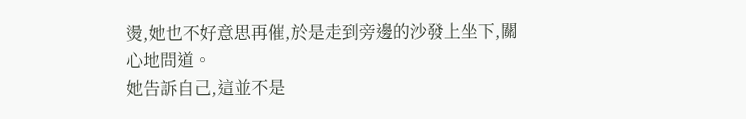燙,她也不好意思再催,於是走到旁邊的沙發上坐下,關心地問道。
她告訴自己,這並不是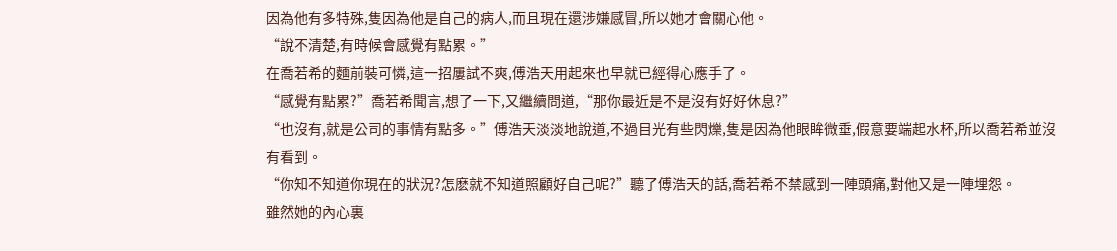因為他有多特殊,隻因為他是自己的病人,而且現在還涉嫌感冒,所以她才會關心他。
“說不清楚,有時候會感覺有點累。”
在喬若希的麵前裝可憐,這一招屢試不爽,傅浩天用起來也早就已經得心應手了。
“感覺有點累?”喬若希聞言,想了一下,又繼續問道,“那你最近是不是沒有好好休息?”
“也沒有,就是公司的事情有點多。”傅浩天淡淡地說道,不過目光有些閃爍,隻是因為他眼眸微垂,假意要端起水杯,所以喬若希並沒有看到。
“你知不知道你現在的狀況?怎麽就不知道照顧好自己呢?”聽了傅浩天的話,喬若希不禁感到一陣頭痛,對他又是一陣埋怨。
雖然她的內心裏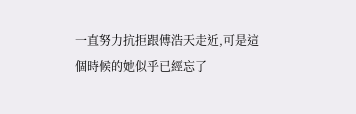一直努力抗拒跟傅浩天走近,可是這個時候的她似乎已經忘了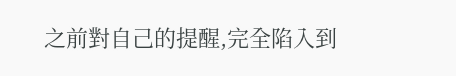之前對自己的提醒,完全陷入到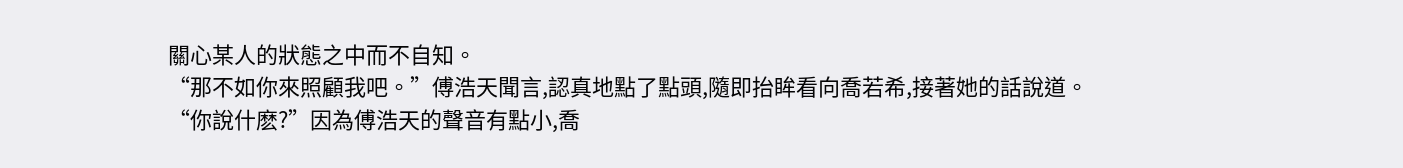關心某人的狀態之中而不自知。
“那不如你來照顧我吧。”傅浩天聞言,認真地點了點頭,隨即抬眸看向喬若希,接著她的話說道。
“你說什麽?”因為傅浩天的聲音有點小,喬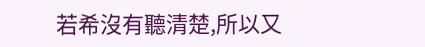若希沒有聽清楚,所以又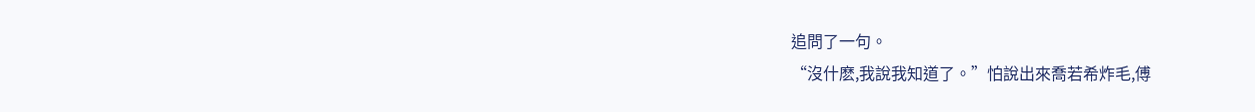追問了一句。
“沒什麽,我說我知道了。”怕說出來喬若希炸毛,傅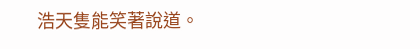浩天隻能笑著說道。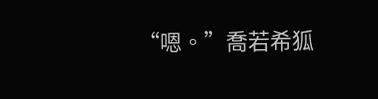“嗯。”喬若希狐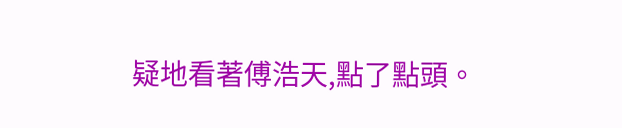疑地看著傅浩天,點了點頭。